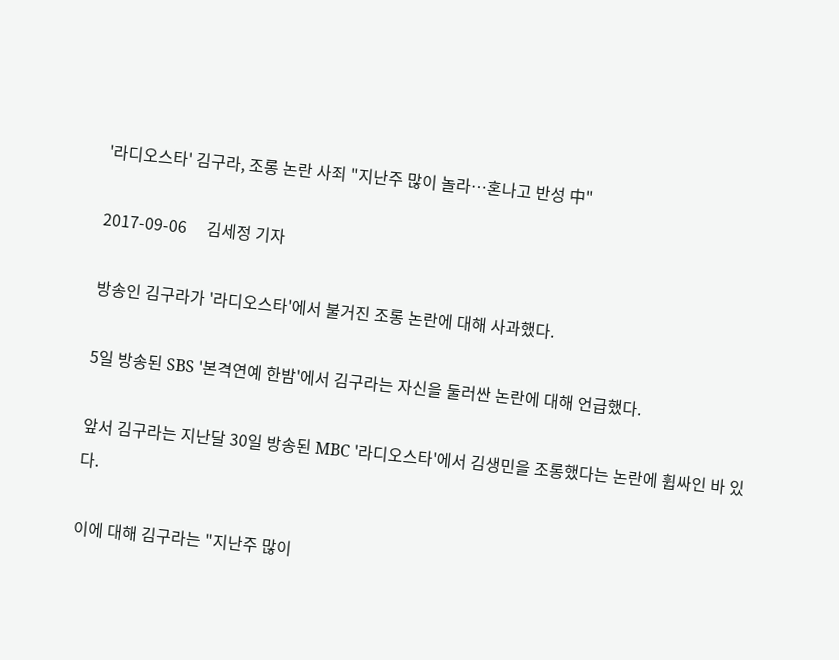'라디오스타' 김구라, 조롱 논란 사죄 "지난주 많이 놀라…혼나고 반성 中"

2017-09-06     김세정 기자

방송인 김구라가 '라디오스타'에서 불거진 조롱 논란에 대해 사과했다.

5일 방송된 SBS '본격연예 한밤'에서 김구라는 자신을 둘러싼 논란에 대해 언급했다.

앞서 김구라는 지난달 30일 방송된 MBC '라디오스타'에서 김생민을 조롱했다는 논란에 휩싸인 바 있다.

이에 대해 김구라는 "지난주 많이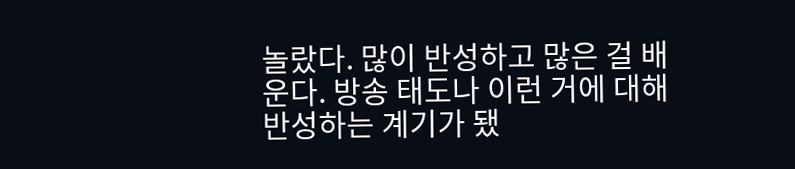놀랐다. 많이 반성하고 많은 걸 배운다. 방송 태도나 이런 거에 대해 반성하는 계기가 됐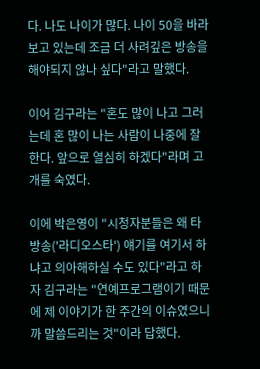다. 나도 나이가 많다. 나이 50을 바라보고 있는데 조금 더 사려깊은 방송을 해야되지 않나 싶다"라고 말했다.

이어 김구라는 "혼도 많이 나고 그러는데 혼 많이 나는 사람이 나중에 잘한다. 앞으로 열심히 하겠다"라며 고개를 숙였다.

이에 박은영이 "시청자분들은 왜 타 방송('라디오스타') 얘기를 여기서 하냐고 의아해하실 수도 있다"라고 하자 김구라는 "연예프로그램이기 때문에 제 이야기가 한 주간의 이슈였으니까 말씀드리는 것"이라 답했다.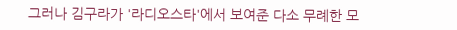그러나 김구라가 '라디오스타'에서 보여준 다소 무례한 모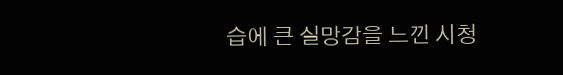습에 큰 실망감을 느낀 시청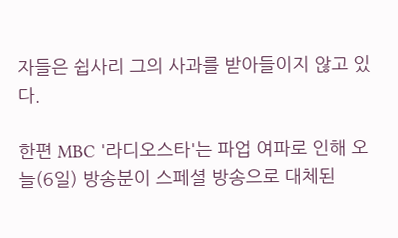자들은 쉽사리 그의 사과를 받아들이지 않고 있다.

한편 MBC '라디오스타'는 파업 여파로 인해 오늘(6일) 방송분이 스페셜 방송으로 대체된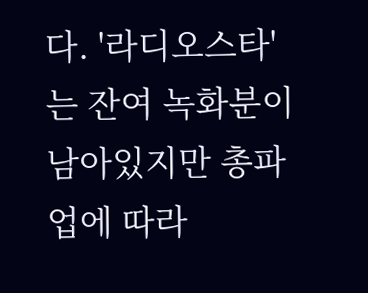다. '라디오스타'는 잔여 녹화분이 남아있지만 총파업에 따라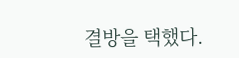결방을 택했다.